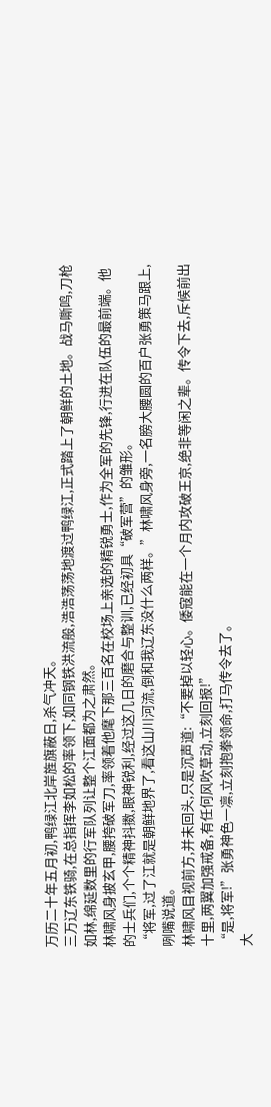万历二十年五月初,鸭绿江北岸旌旗蔽日,杀气冲天。
三万辽东铁骑,在总指挥李如松的率领下,如同钢铁洪流般,浩浩荡荡地渡过鸭绿江,正式踏上了朝鲜的土地。战马嘶鸣,刀枪如林,绵延数里的行军队列让整个江面都为之肃然。
林啸风身披玄甲,腰挎破军刀,率领着他麾下那三百名在校场上亲选的精锐勇士,作为全军的先锋,行进在队伍的最前端。他的士兵们,个个精神抖擞,眼神锐利,经过这几日的磨合与整训,已经初具“破军营”的雏形。
“将军,过了江就是朝鲜地界了,看这山川河流,倒和我辽东没什么两样。”林啸风身旁,一名膀大腰圆的百户张勇策马跟上,咧嘴说道。
林啸风目视前方,并未回头,只是沉声道:“不要掉以轻心。倭寇能在一个月内攻破王京,绝非等闲之辈。传令下去,斥候前出十里,两翼加强戒备,有任何风吹草动,立刻回报!”
“是,将军!”张勇神色一凛,立刻抱拳领命,打马传令去了。
大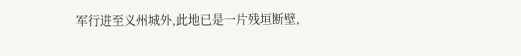军行进至义州城外,此地已是一片残垣断壁,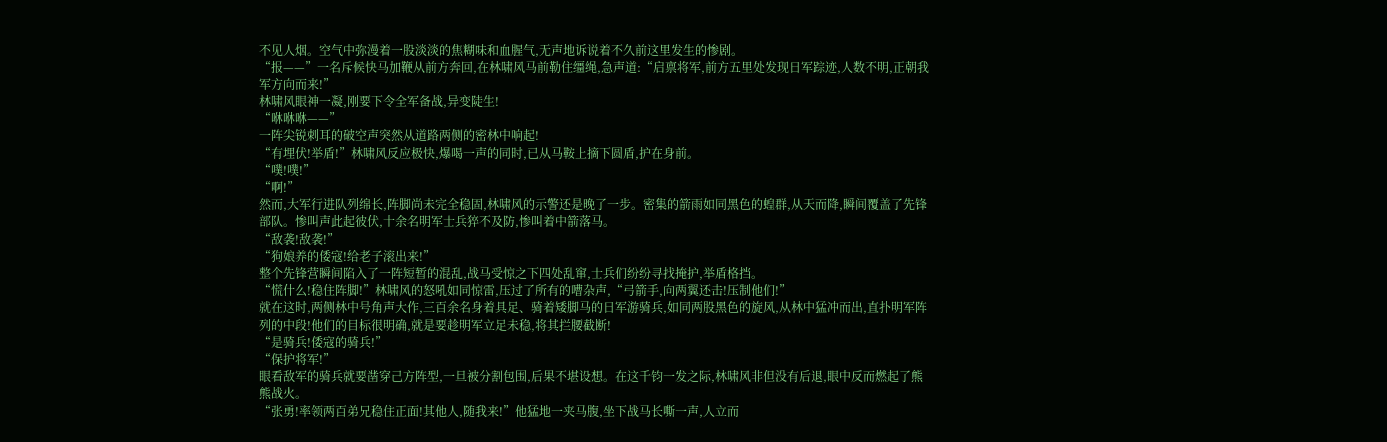不见人烟。空气中弥漫着一股淡淡的焦糊味和血腥气,无声地诉说着不久前这里发生的惨剧。
“报——”一名斥候快马加鞭从前方奔回,在林啸风马前勒住缰绳,急声道:“启禀将军,前方五里处发现日军踪迹,人数不明,正朝我军方向而来!”
林啸风眼神一凝,刚要下令全军备战,异变陡生!
“咻咻咻——”
一阵尖锐刺耳的破空声突然从道路两侧的密林中响起!
“有埋伏!举盾!”林啸风反应极快,爆喝一声的同时,已从马鞍上摘下圆盾,护在身前。
“噗!噗!”
“啊!”
然而,大军行进队列绵长,阵脚尚未完全稳固,林啸风的示警还是晚了一步。密集的箭雨如同黑色的蝗群,从天而降,瞬间覆盖了先锋部队。惨叫声此起彼伏,十余名明军士兵猝不及防,惨叫着中箭落马。
“敌袭!敌袭!”
“狗娘养的倭寇!给老子滚出来!”
整个先锋营瞬间陷入了一阵短暂的混乱,战马受惊之下四处乱窜,士兵们纷纷寻找掩护,举盾格挡。
“慌什么!稳住阵脚!”林啸风的怒吼如同惊雷,压过了所有的嘈杂声,“弓箭手,向两翼还击!压制他们!”
就在这时,两侧林中号角声大作,三百余名身着具足、骑着矮脚马的日军游骑兵,如同两股黑色的旋风,从林中猛冲而出,直扑明军阵列的中段!他们的目标很明确,就是要趁明军立足未稳,将其拦腰截断!
“是骑兵!倭寇的骑兵!”
“保护将军!”
眼看敌军的骑兵就要凿穿己方阵型,一旦被分割包围,后果不堪设想。在这千钧一发之际,林啸风非但没有后退,眼中反而燃起了熊熊战火。
“张勇!率领两百弟兄稳住正面!其他人,随我来!”他猛地一夹马腹,坐下战马长嘶一声,人立而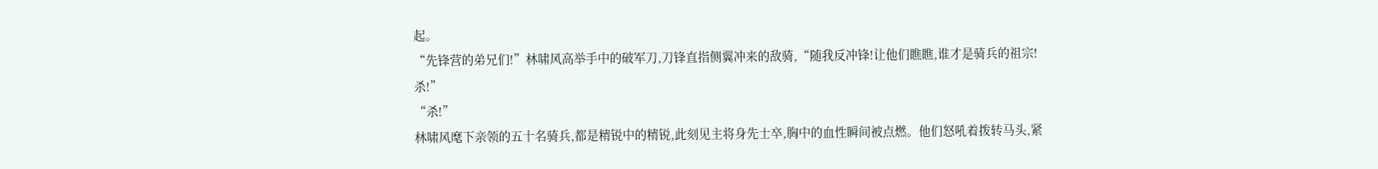起。
“先锋营的弟兄们!”林啸风高举手中的破军刀,刀锋直指侧翼冲来的敌骑,“随我反冲锋!让他们瞧瞧,谁才是骑兵的祖宗!杀!”
“杀!”
林啸风麾下亲领的五十名骑兵,都是精锐中的精锐,此刻见主将身先士卒,胸中的血性瞬间被点燃。他们怒吼着拨转马头,紧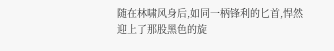随在林啸风身后,如同一柄锋利的匕首,悍然迎上了那股黑色的旋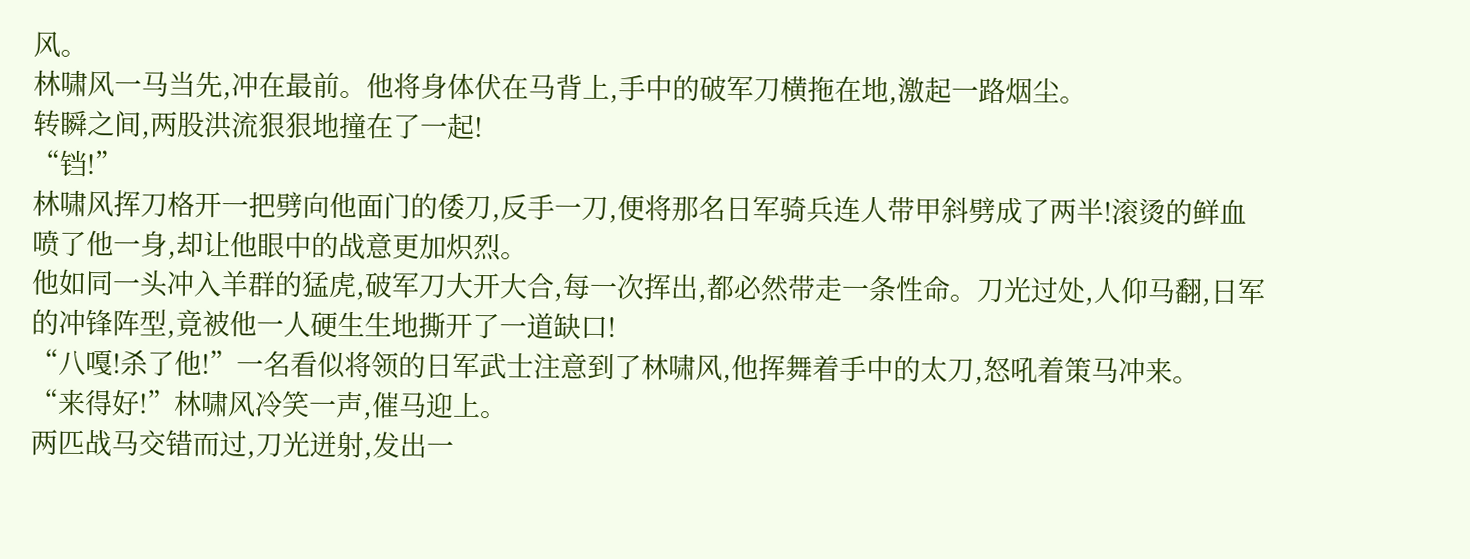风。
林啸风一马当先,冲在最前。他将身体伏在马背上,手中的破军刀横拖在地,激起一路烟尘。
转瞬之间,两股洪流狠狠地撞在了一起!
“铛!”
林啸风挥刀格开一把劈向他面门的倭刀,反手一刀,便将那名日军骑兵连人带甲斜劈成了两半!滚烫的鲜血喷了他一身,却让他眼中的战意更加炽烈。
他如同一头冲入羊群的猛虎,破军刀大开大合,每一次挥出,都必然带走一条性命。刀光过处,人仰马翻,日军的冲锋阵型,竟被他一人硬生生地撕开了一道缺口!
“八嘎!杀了他!”一名看似将领的日军武士注意到了林啸风,他挥舞着手中的太刀,怒吼着策马冲来。
“来得好!”林啸风冷笑一声,催马迎上。
两匹战马交错而过,刀光迸射,发出一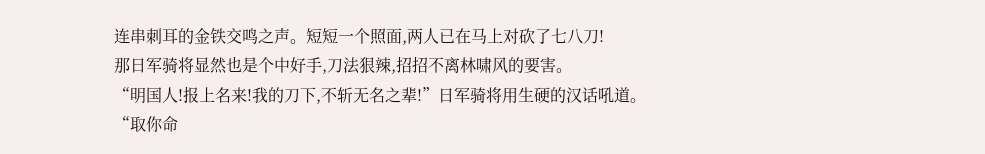连串刺耳的金铁交鸣之声。短短一个照面,两人已在马上对砍了七八刀!
那日军骑将显然也是个中好手,刀法狠辣,招招不离林啸风的要害。
“明国人!报上名来!我的刀下,不斩无名之辈!”日军骑将用生硬的汉话吼道。
“取你命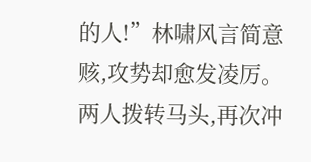的人!”林啸风言简意赅,攻势却愈发凌厉。
两人拨转马头,再次冲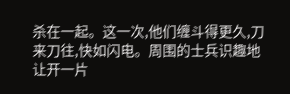杀在一起。这一次,他们缠斗得更久,刀来刀往,快如闪电。周围的士兵识趣地让开一片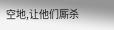空地,让他们厮杀